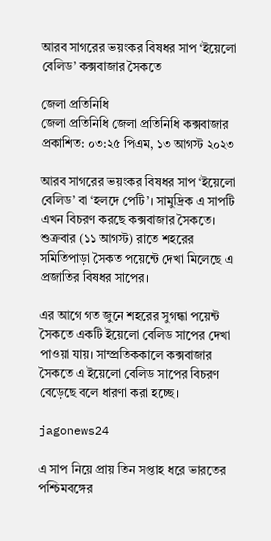আরব সাগরের ভয়ংকর বিষধর সাপ ‘ইয়েলো বেলিড’ কক্সবাজার সৈকতে

জেলা প্রতিনিধি
জেলা প্রতিনিধি জেলা প্রতিনিধি কক্সবাজার
প্রকাশিত: ০৩:২৫ পিএম, ১৩ আগস্ট ২০২৩

আরব সাগরের ভয়ংকর বিষধর সাপ ‘ইয়েলো বেলিড’ বা ‘হলদে পেটি’। সামুদ্রিক এ সাপটি এখন বিচরণ করছে কক্সবাজার সৈকতে। শুক্রবার (১১ আগস্ট) রাতে শহরের সমিতিপাড়া সৈকত পয়েন্টে দেখা মিলেছে এ প্রজাতির বিষধর সাপের।

এর আগে গত জুনে শহরের সুগন্ধা পয়েন্ট সৈকতে একটি ইয়েলো বেলিড সাপের দেখা পাওয়া যায়। সাম্প্রতিককালে কক্সবাজার সৈকতে এ ইয়েলো বেলিড সাপের বিচরণ বেড়েছে বলে ধারণা করা হচ্ছে।

jagonews24

এ সাপ নিয়ে প্রায় তিন সপ্তাহ ধরে ভারতের পশ্চিমবঙ্গের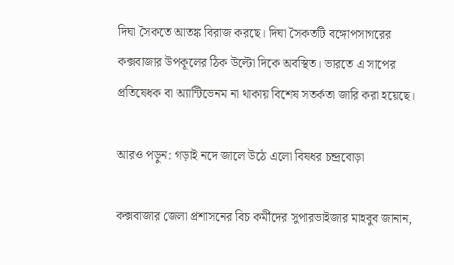দিঘা সৈকতে আতঙ্ক বিরাজ করছে। দিঘা সৈকতটি বঙ্গোপসাগরের কক্সবাজার উপকূলের ঠিক উল্টো দিকে অবস্থিত। ভারতে এ সাপের প্রতিষেধক বা অ্যান্টিভেনম না থাকায় বিশেষ সতর্কতা জারি করা হয়েছে।

আরও পড়ুন: গড়াই নদে জালে উঠে এলো বিষধর চন্দ্রবোড়া

কক্সবাজার জেলা প্রশাসনের বিচ কর্মীদের সুপারভাইজার মাহবুব জানান,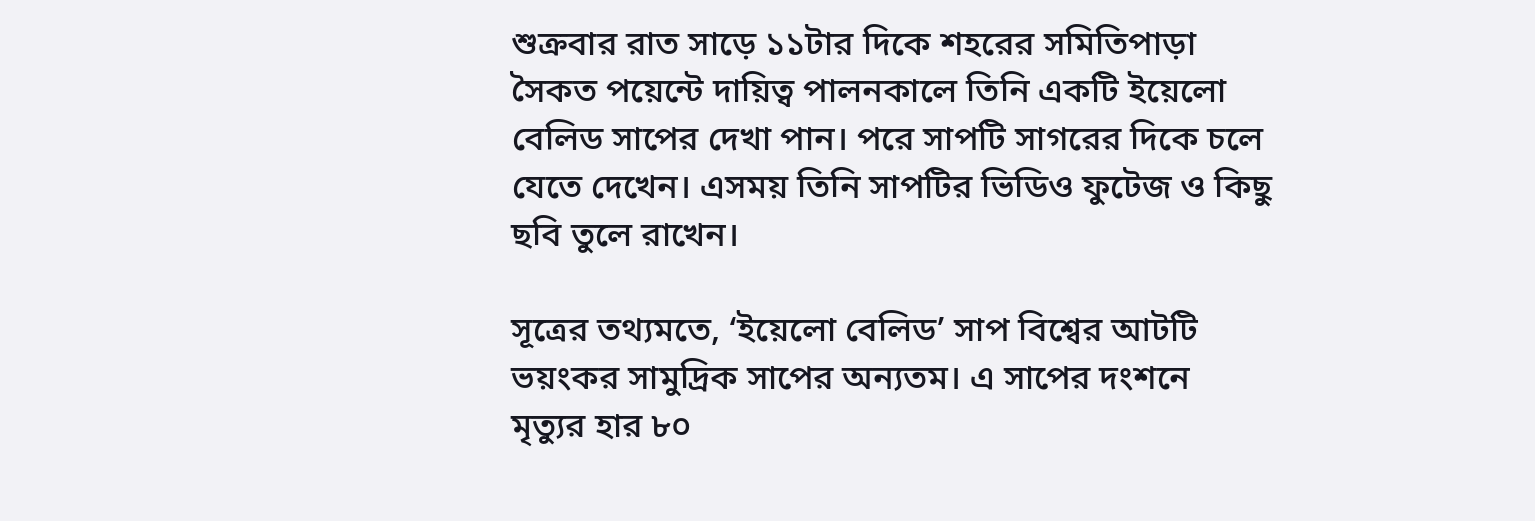শুক্রবার রাত সাড়ে ১১টার দিকে শহরের সমিতিপাড়া সৈকত পয়েন্টে দায়িত্ব পালনকালে তিনি একটি ইয়েলো বেলিড সাপের দেখা পান। পরে সাপটি সাগরের দিকে চলে যেতে দেখেন। এসময় তিনি সাপটির ভিডিও ফুটেজ ও কিছু ছবি তুলে রাখেন।

সূত্রের তথ্যমতে, ‘ইয়েলো বেলিড’ সাপ বিশ্বের আটটি ভয়ংকর সামুদ্রিক সাপের অন্যতম। এ সাপের দংশনে মৃত্যুর হার ৮০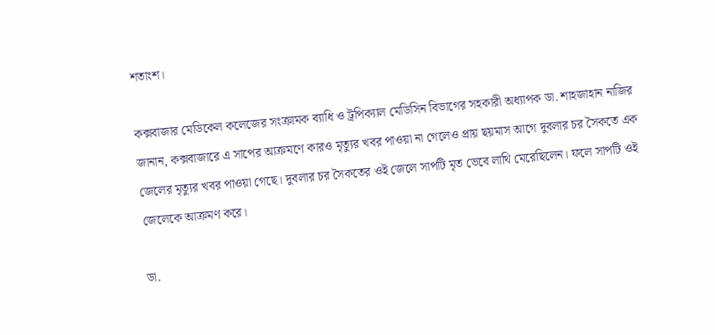শতাংশ।

কক্সবাজার মেডিকেল কলেজের সংক্রামক ব্যাধি ও ট্রপিক্যাল মেডিসিন বিভাগের সহকারী অধ্যাপক ডা. শাহজাহান নাজির জানান, কক্সবাজারে এ সাপের আক্রমণে কারও মৃত্যুর খবর পাওয়া না গেলেও প্রায় ছয়মাস আগে দুবলার চর সৈকতে এক জেলের মৃত্যুর খবর পাওয়া গেছে। দুবলার চর সৈকতের ওই জেলে সাপটি মৃত ভেবে লাথি মেরেছিলেন। ফলে সাপটি ওই জেলেকে আক্রমণ করে।

ডা.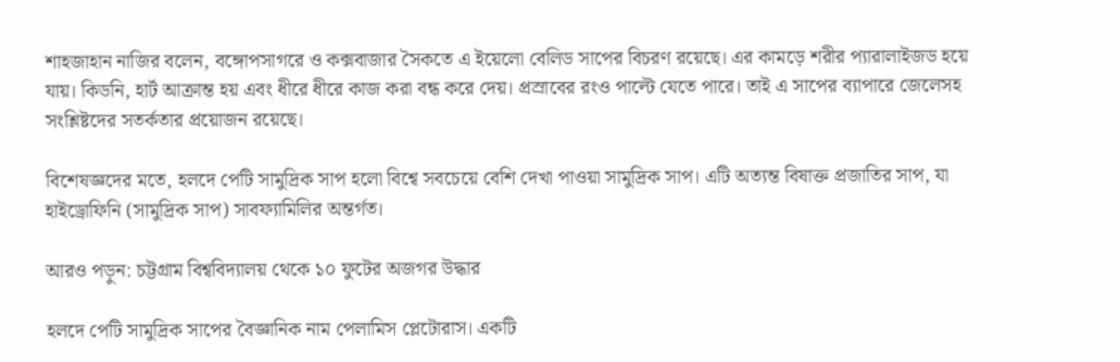শাহজাহান নাজির বলেন, বঙ্গোপসাগরে ও কক্সবাজার সৈকতে এ ইয়েলো বেলিড সাপের বিচরণ রয়েছে। এর কামড়ে শরীর প্যারালাইজড হয়ে যায়। কিডনি, হার্ট আক্রান্ত হয় এবং ধীরে ধীরে কাজ করা বন্ধ করে দেয়। প্রস্রাবের রংও পাল্টে যেতে পারে। তাই এ সাপের ব্যাপারে জেলেসহ সংশ্লিষ্টদের সতর্কতার প্রয়োজন রয়েছে।

বিশেষজ্ঞদের মতে, হলদে পেটি সামুদ্রিক সাপ হলো বিশ্বে সবচেয়ে বেশি দেখা পাওয়া সামুদ্রিক সাপ। এটি অত্যন্ত বিষাক্ত প্রজাতির সাপ, যা হাইড্রোফিনি (সামুদ্রিক সাপ) সাবফ্যামিলির অন্তর্গত।

আরও পড়ুন: চট্টগ্রাম বিশ্ববিদ্যালয় থেকে ১০ ফুটের অজগর উদ্ধার

হলদে পেটি সামুদ্রিক সাপের বৈজ্ঞানিক নাম পেলামিস প্লেটোরাস। একটি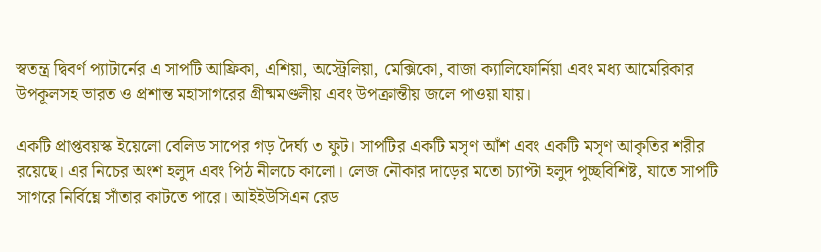স্বতন্ত্র দ্বিবর্ণ প্যাটার্নের এ সাপটি আফ্রিকা, এশিয়া, অস্ট্রেলিয়া, মেক্সিকো, বাজা ক্যালিফোর্নিয়া এবং মধ্য আমেরিকার উপকূলসহ ভারত ও প্রশান্ত মহাসাগরের গ্রীষ্মমণ্ডলীয় এবং উপক্রান্তীয় জলে পাওয়া যায়।

একটি প্রাপ্তবয়স্ক ইয়েলো বেলিড সাপের গড় দৈর্ঘ্য ৩ ফুট। সাপটির একটি মসৃণ আঁশ এবং একটি মসৃণ আকৃতির শরীর রয়েছে। এর নিচের অংশ হলুদ এবং পিঠ নীলচে কালো। লেজ নৌকার দাড়ের মতো চ্যাপ্টা হলুদ পুচ্ছবিশিষ্ট, যাতে সাপটি সাগরে নির্বিঘ্নে সাঁতার কাটতে পারে। আইইউসিএন রেড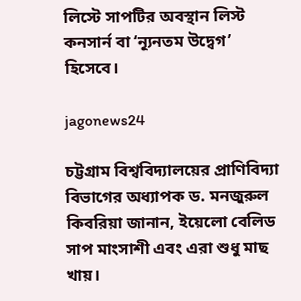লিস্টে সাপটির অবস্থান লিস্ট কনসার্ন বা ‘ন্যূনতম উদ্বেগ’ হিসেবে।

jagonews24

চট্টগ্রাম বিশ্ববিদ্যালয়ের প্রাণিবিদ্যা বিভাগের অধ্যাপক ড. মনজুরুল কিবরিয়া জানান, ইয়েলো বেলিড সাপ মাংসাশী এবং এরা শুধু মাছ খায়।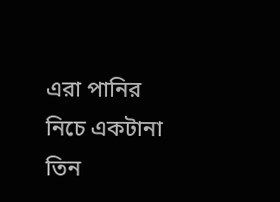এরা পানির নিচে একটানা তিন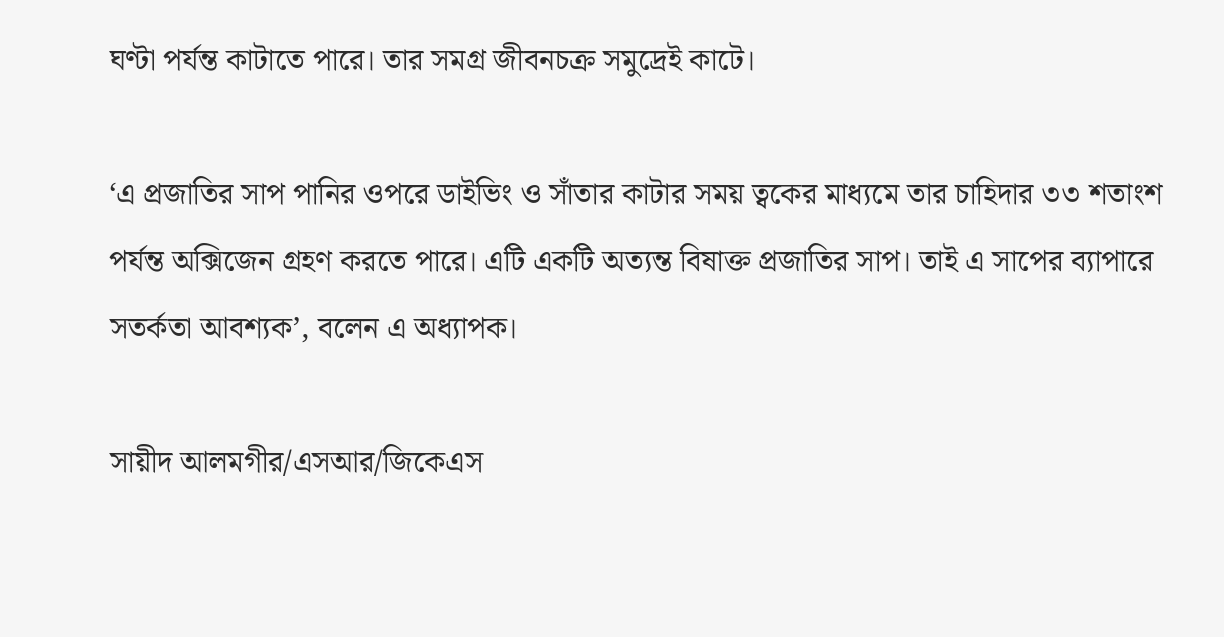ঘণ্টা পর্যন্ত কাটাতে পারে। তার সমগ্র জীবনচক্র সমুদ্রেই কাটে।

‘এ প্রজাতির সাপ পানির ওপরে ডাইভিং ও সাঁতার কাটার সময় ত্বকের মাধ্যমে তার চাহিদার ৩৩ শতাংশ পর্যন্ত অক্সিজেন গ্রহণ করতে পারে। এটি একটি অত্যন্ত বিষাক্ত প্রজাতির সাপ। তাই এ সাপের ব্যাপারে সতর্কতা আবশ্যক’, বলেন এ অধ্যাপক।

সায়ীদ আলমগীর/এসআর/জিকেএস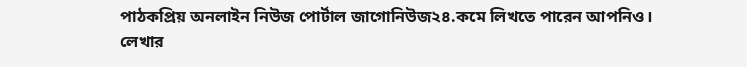পাঠকপ্রিয় অনলাইন নিউজ পোর্টাল জাগোনিউজ২৪.কমে লিখতে পারেন আপনিও। লেখার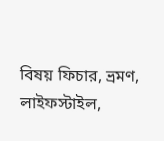বিষয় ফিচার, ভ্রমণ, লাইফস্টাইল,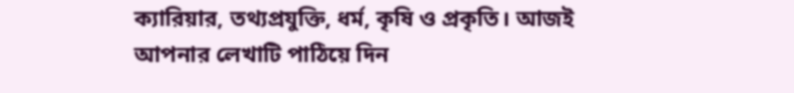ক্যারিয়ার, তথ্যপ্রযুক্তি, ধর্ম, কৃষি ও প্রকৃতি। আজই আপনার লেখাটি পাঠিয়ে দিন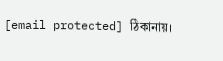[email protected] ঠিকানায়।